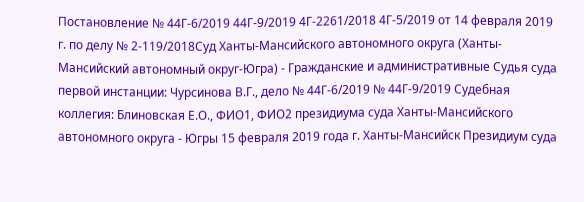Постановление № 44Г-6/2019 44Г-9/2019 4Г-2261/2018 4Г-5/2019 от 14 февраля 2019 г. по делу № 2-119/2018Суд Ханты-Мансийского автономного округа (Ханты-Мансийский автономный округ-Югра) - Гражданские и административные Судья суда первой инстанции: Чурсинова В.Г., дело № 44Г-6/2019 № 44Г-9/2019 Судебная коллегия: Блиновская Е.О., ФИО1, ФИО2 президиума суда Ханты-Мансийского автономного округа - Югры 15 февраля 2019 года г. Ханты-Мансийск Президиум суда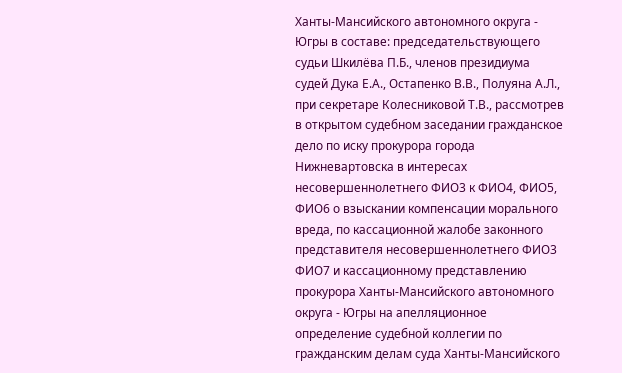Ханты-Мансийского автономного округа - Югры в составе: председательствующего судьи Шкилёва П.Б., членов президиума судей Дука Е.А., Остапенко В.В., Полуяна А.Л., при секретаре Колесниковой Т.В., рассмотрев в открытом судебном заседании гражданское дело по иску прокурора города Нижневартовска в интересах несовершеннолетнего ФИО3 к ФИО4, ФИО5, ФИО6 о взыскании компенсации морального вреда, по кассационной жалобе законного представителя несовершеннолетнего ФИО3 ФИО7 и кассационному представлению прокурора Ханты-Мансийского автономного округа - Югры на апелляционное определение судебной коллегии по гражданским делам суда Ханты-Мансийского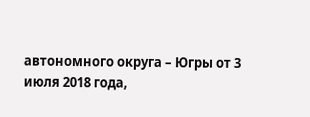автономного округа – Югры от 3 июля 2018 года,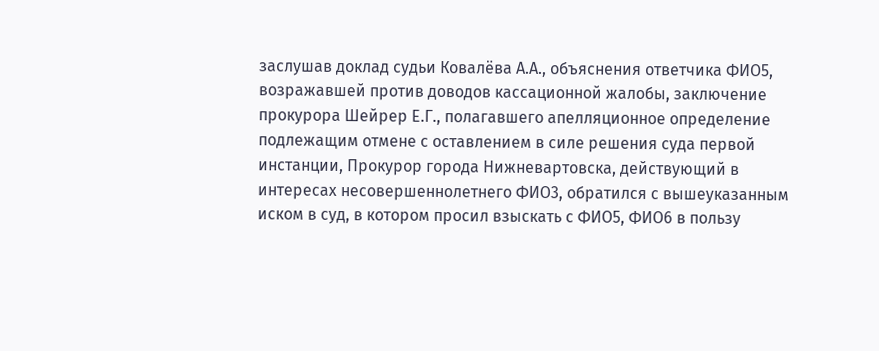заслушав доклад судьи Ковалёва А.А., объяснения ответчика ФИО5, возражавшей против доводов кассационной жалобы, заключение прокурора Шейрер Е.Г., полагавшего апелляционное определение подлежащим отмене с оставлением в силе решения суда первой инстанции, Прокурор города Нижневартовска, действующий в интересах несовершеннолетнего ФИО3, обратился с вышеуказанным иском в суд, в котором просил взыскать с ФИО5, ФИО6 в пользу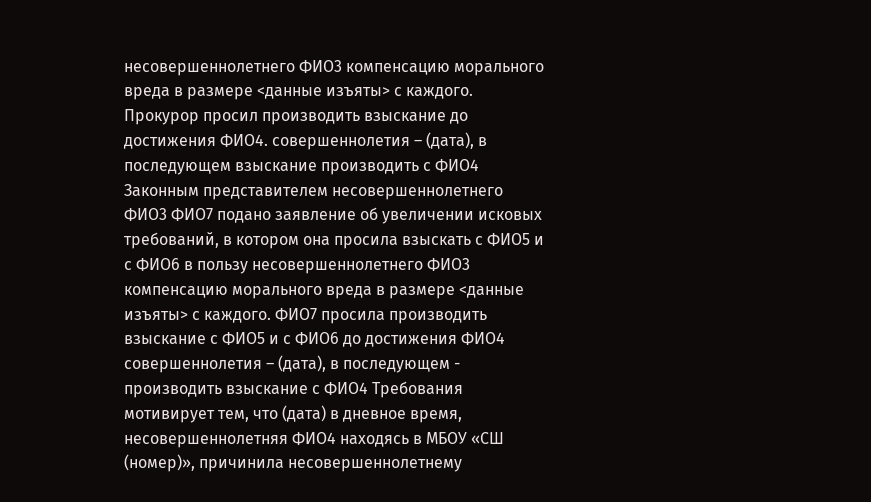несовершеннолетнего ФИО3 компенсацию морального вреда в размере <данные изъяты> с каждого. Прокурор просил производить взыскание до достижения ФИО4. совершеннолетия – (дата), в последующем взыскание производить с ФИО4 Законным представителем несовершеннолетнего ФИО3 ФИО7 подано заявление об увеличении исковых требований, в котором она просила взыскать с ФИО5 и с ФИО6 в пользу несовершеннолетнего ФИО3 компенсацию морального вреда в размере <данные изъяты> с каждого. ФИО7 просила производить взыскание с ФИО5 и с ФИО6 до достижения ФИО4 совершеннолетия – (дата), в последующем - производить взыскание с ФИО4 Требования мотивирует тем, что (дата) в дневное время, несовершеннолетняя ФИО4 находясь в МБОУ «СШ (номер)», причинила несовершеннолетнему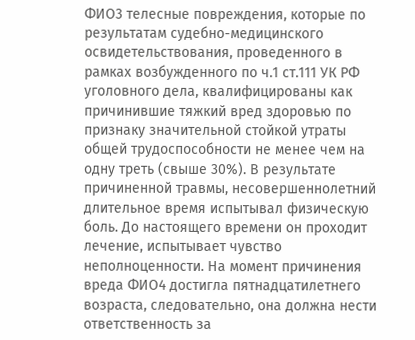ФИО3 телесные повреждения, которые по результатам судебно-медицинского освидетельствования, проведенного в рамках возбужденного по ч.1 ст.111 УК РФ уголовного дела, квалифицированы как причинившие тяжкий вред здоровью по признаку значительной стойкой утраты общей трудоспособности не менее чем на одну треть (свыше 30%). В результате причиненной травмы, несовершеннолетний длительное время испытывал физическую боль. До настоящего времени он проходит лечение, испытывает чувство неполноценности. На момент причинения вреда ФИО4 достигла пятнадцатилетнего возраста, следовательно, она должна нести ответственность за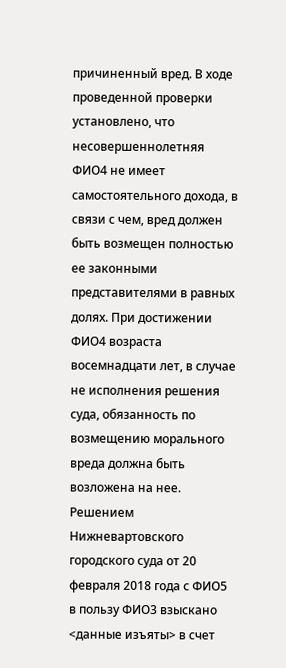причиненный вред. В ходе проведенной проверки установлено, что несовершеннолетняя ФИО4 не имеет самостоятельного дохода, в связи с чем, вред должен быть возмещен полностью ее законными представителями в равных долях. При достижении ФИО4 возраста восемнадцати лет, в случае не исполнения решения суда, обязанность по возмещению морального вреда должна быть возложена на нее. Решением Нижневартовского городского суда от 20 февраля 2018 года с ФИО5 в пользу ФИО3 взыскано <данные изъяты> в счет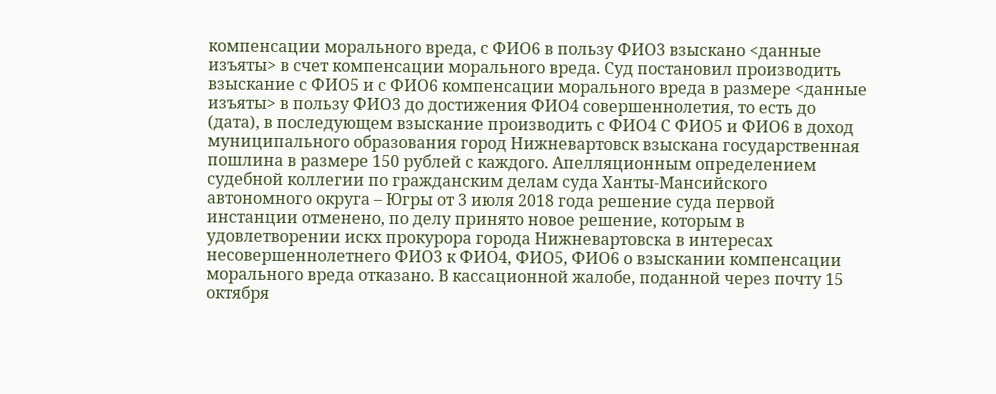компенсации морального вреда, с ФИО6 в пользу ФИО3 взыскано <данные изъяты> в счет компенсации морального вреда. Суд постановил производить взыскание с ФИО5 и с ФИО6 компенсации морального вреда в размере <данные изъяты> в пользу ФИО3 до достижения ФИО4 совершеннолетия, то есть до (дата), в последующем взыскание производить с ФИО4 С ФИО5 и ФИО6 в доход муниципального образования город Нижневартовск взыскана государственная пошлина в размере 150 рублей с каждого. Апелляционным определением судебной коллегии по гражданским делам суда Ханты-Мансийского автономного округа – Югры от 3 июля 2018 года решение суда первой инстанции отменено, по делу принято новое решение, которым в удовлетворении искх прокурора города Нижневартовска в интересах несовершеннолетнего ФИО3 к ФИО4, ФИО5, ФИО6 о взыскании компенсации морального вреда отказано. В кассационной жалобе, поданной через почту 15 октября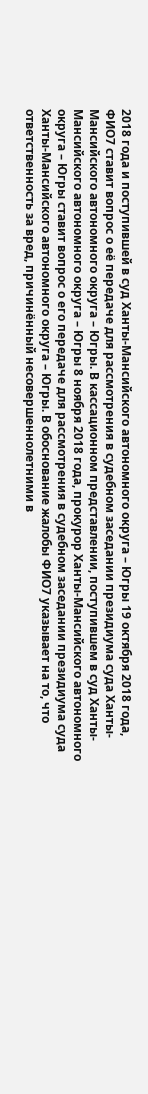2018 года и поступившей в суд Ханты-Мансийского автономного округа – Югры 19 октября 2018 года, ФИО7 ставит вопрос о её передаче для рассмотрения в судебном заседании президиума суда Ханты-Мансийского автономного округа – Югры. В кассационном представлении, поступившем в суд Ханты-Мансийского автономного округа – Югры 8 ноября 2018 года, прокурор Ханты-Мансийского автономного округа – Югры ставит вопрос о его передаче для рассмотрения в судебном заседании президиума суда Ханты-Мансийского автономного округа – Югры. В обоснование жалобы ФИО7 указывает на то, что ответственность за вред, причинённый несовершеннолетними в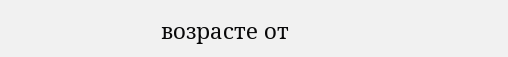возрасте от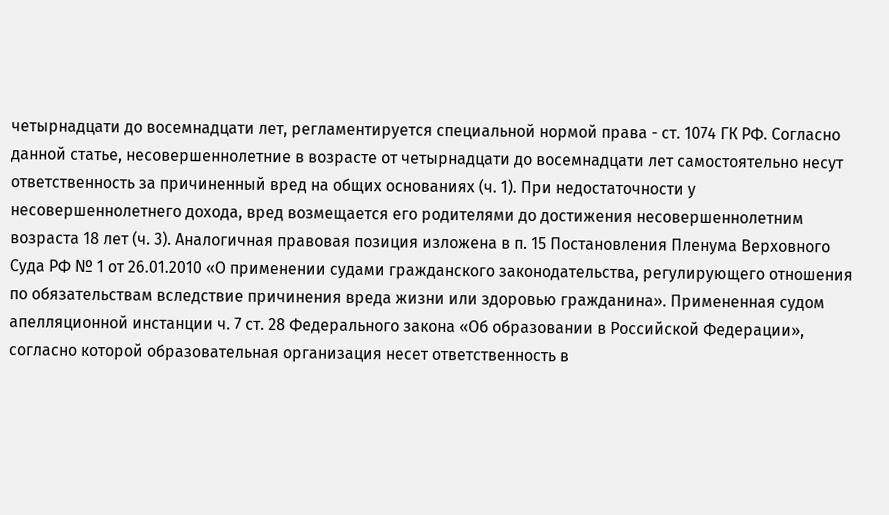четырнадцати до восемнадцати лет, регламентируется специальной нормой права - ст. 1074 ГК РФ. Согласно данной статье, несовершеннолетние в возрасте от четырнадцати до восемнадцати лет самостоятельно несут ответственность за причиненный вред на общих основаниях (ч. 1). При недостаточности у несовершеннолетнего дохода, вред возмещается его родителями до достижения несовершеннолетним возраста 18 лет (ч. 3). Аналогичная правовая позиция изложена в п. 15 Постановления Пленума Верховного Суда РФ № 1 от 26.01.2010 «О применении судами гражданского законодательства, регулирующего отношения по обязательствам вследствие причинения вреда жизни или здоровью гражданина». Примененная судом апелляционной инстанции ч. 7 ст. 28 Федерального закона «Об образовании в Российской Федерации», согласно которой образовательная организация несет ответственность в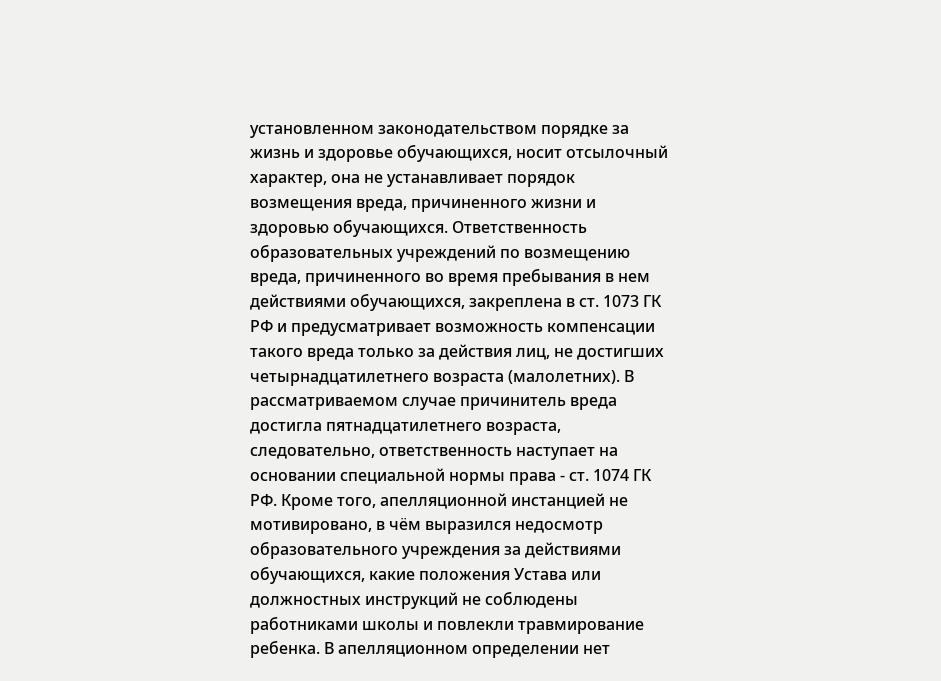установленном законодательством порядке за жизнь и здоровье обучающихся, носит отсылочный характер, она не устанавливает порядок возмещения вреда, причиненного жизни и здоровью обучающихся. Ответственность образовательных учреждений по возмещению вреда, причиненного во время пребывания в нем действиями обучающихся, закреплена в ст. 1073 ГК РФ и предусматривает возможность компенсации такого вреда только за действия лиц, не достигших четырнадцатилетнего возраста (малолетних). В рассматриваемом случае причинитель вреда достигла пятнадцатилетнего возраста, следовательно, ответственность наступает на основании специальной нормы права - ст. 1074 ГК РФ. Кроме того, апелляционной инстанцией не мотивировано, в чём выразился недосмотр образовательного учреждения за действиями обучающихся, какие положения Устава или должностных инструкций не соблюдены работниками школы и повлекли травмирование ребенка. В апелляционном определении нет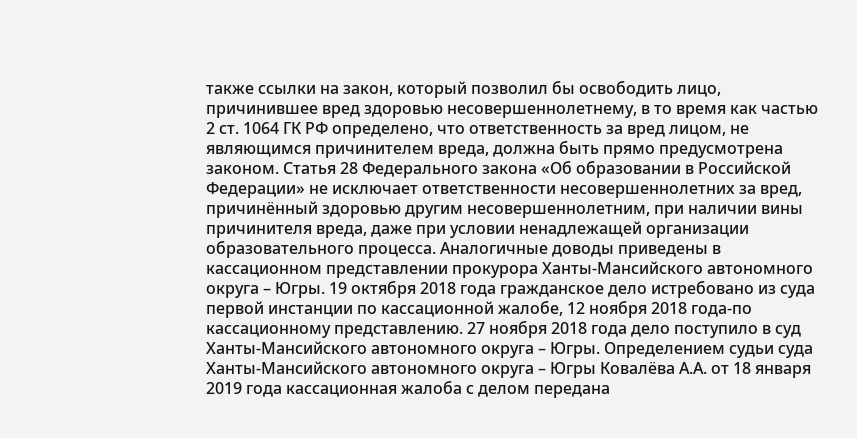также ссылки на закон, который позволил бы освободить лицо, причинившее вред здоровью несовершеннолетнему, в то время как частью 2 ст. 1064 ГК РФ определено, что ответственность за вред лицом, не являющимся причинителем вреда, должна быть прямо предусмотрена законом. Статья 28 Федерального закона «Об образовании в Российской Федерации» не исключает ответственности несовершеннолетних за вред, причинённый здоровью другим несовершеннолетним, при наличии вины причинителя вреда, даже при условии ненадлежащей организации образовательного процесса. Аналогичные доводы приведены в кассационном представлении прокурора Ханты-Мансийского автономного округа – Югры. 19 октября 2018 года гражданское дело истребовано из суда первой инстанции по кассационной жалобе, 12 ноября 2018 года-по кассационному представлению. 27 ноября 2018 года дело поступило в суд Ханты-Мансийского автономного округа – Югры. Определением судьи суда Ханты-Мансийского автономного округа – Югры Ковалёва А.А. от 18 января 2019 года кассационная жалоба с делом передана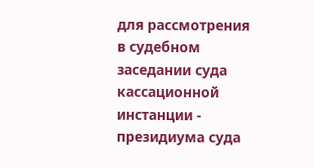для рассмотрения в судебном заседании суда кассационной инстанции - президиума суда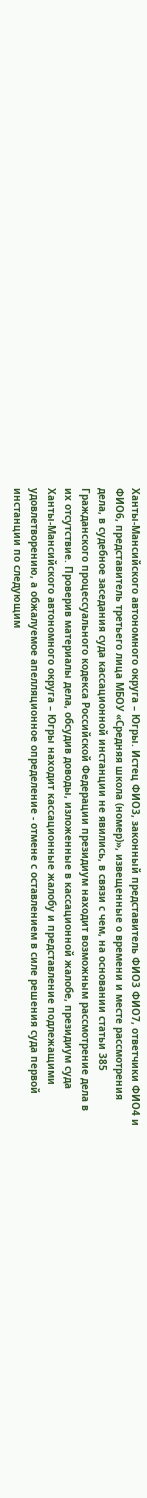Ханты-Мансийского автономного округа – Югры. Истец ФИО3, законный представитель ФИО3 ФИО7, ответчики ФИО4 и ФИО6, представитель третьего лица МБОУ «Средняя школа (номер)», извещенные о времени и месте рассмотрения дела, в судебное заседания суда кассационной инстанции не явились, в связи с чем, на основании статьи 385 Гражданского процессуального кодекса Российской Федерации президиум находит возможным рассмотрение дела в их отсутствие. Проверив материалы дела, обсудив доводы, изложенные в кассационной жалобе, президиум суда Ханты-Мансийского автономного округа – Югры находит кассационные жалобу и представление подлежащими удовлетворению, а обжалуемое апелляционное определение - отмене с оставлением в силе решения суда первой инстанции по следующим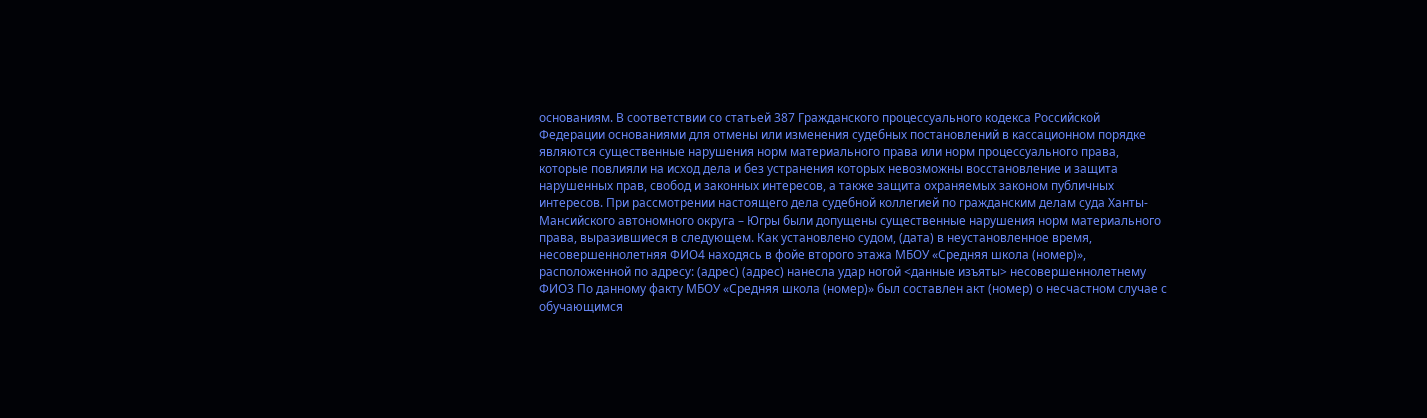основаниям. В соответствии со статьей 387 Гражданского процессуального кодекса Российской Федерации основаниями для отмены или изменения судебных постановлений в кассационном порядке являются существенные нарушения норм материального права или норм процессуального права, которые повлияли на исход дела и без устранения которых невозможны восстановление и защита нарушенных прав, свобод и законных интересов, а также защита охраняемых законом публичных интересов. При рассмотрении настоящего дела судебной коллегией по гражданским делам суда Ханты-Мансийского автономного округа – Югры были допущены существенные нарушения норм материального права, выразившиеся в следующем. Как установлено судом, (дата) в неустановленное время, несовершеннолетняя ФИО4 находясь в фойе второго этажа МБОУ «Средняя школа (номер)», расположенной по адресу: (адрес) (адрес) нанесла удар ногой <данные изъяты> несовершеннолетнему ФИО3 По данному факту МБОУ «Средняя школа (номер)» был составлен акт (номер) о несчастном случае с обучающимся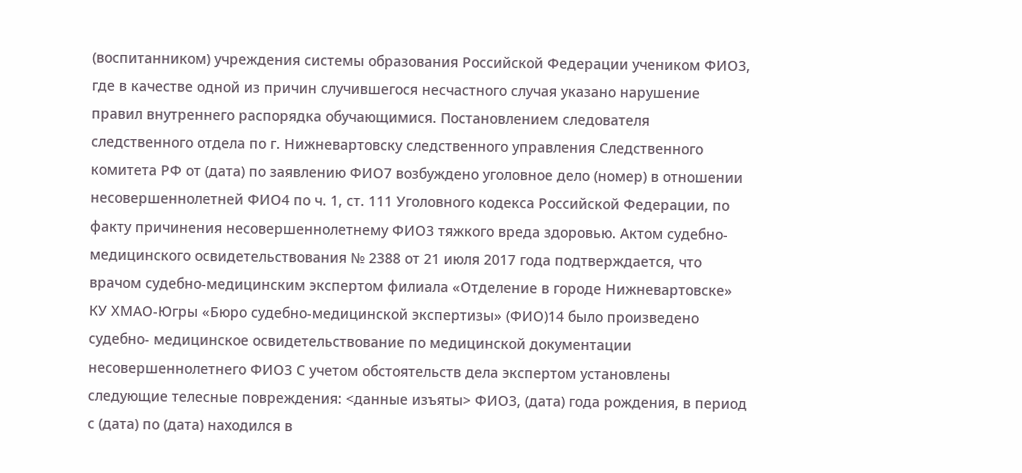(воспитанником) учреждения системы образования Российской Федерации учеником ФИО3, где в качестве одной из причин случившегося несчастного случая указано нарушение правил внутреннего распорядка обучающимися. Постановлением следователя следственного отдела по г. Нижневартовску следственного управления Следственного комитета РФ от (дата) по заявлению ФИО7 возбуждено уголовное дело (номер) в отношении несовершеннолетней ФИО4 по ч. 1, ст. 111 Уголовного кодекса Российской Федерации, по факту причинения несовершеннолетнему ФИО3 тяжкого вреда здоровью. Актом судебно-медицинского освидетельствования № 2388 от 21 июля 2017 года подтверждается, что врачом судебно-медицинским экспертом филиала «Отделение в городе Нижневартовске» КУ ХМАО-Югры «Бюро судебно-медицинской экспертизы» (ФИО)14 было произведено судебно- медицинское освидетельствование по медицинской документации несовершеннолетнего ФИО3 С учетом обстоятельств дела экспертом установлены следующие телесные повреждения: <данные изъяты> ФИО3, (дата) года рождения, в период с (дата) по (дата) находился в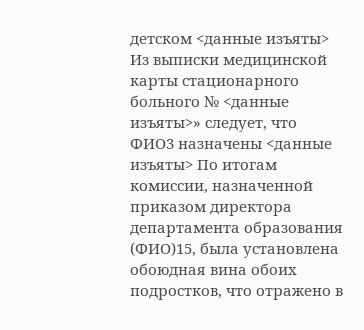детском <данные изъяты> Из выписки медицинской карты стационарного больного № <данные изъяты>» следует, что ФИО3 назначены <данные изъяты> По итогам комиссии, назначенной приказом директора департамента образования (ФИО)15, была установлена обоюдная вина обоих подростков, что отражено в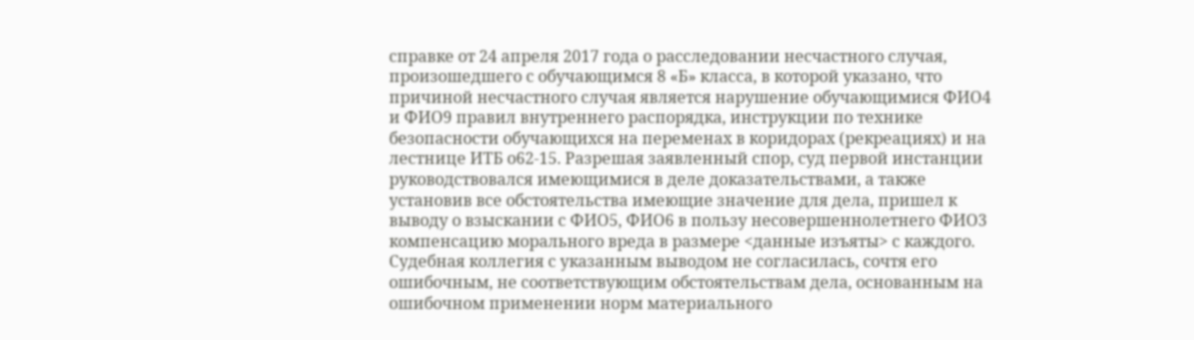справке от 24 апреля 2017 года о расследовании несчастного случая, произошедшего с обучающимся 8 «Б» класса, в которой указано, что причиной несчастного случая является нарушение обучающимися ФИО4 и ФИО9 правил внутреннего распорядка, инструкции по технике безопасности обучающихся на переменах в коридорах (рекреациях) и на лестнице ИТБ о62-15. Разрешая заявленный спор, суд первой инстанции руководствовался имеющимися в деле доказательствами, а также установив все обстоятельства имеющие значение для дела, пришел к выводу о взыскании с ФИО5, ФИО6 в пользу несовершеннолетнего ФИО3 компенсацию морального вреда в размере <данные изъяты> с каждого. Судебная коллегия с указанным выводом не согласилась, сочтя его ошибочным, не соответствующим обстоятельствам дела, основанным на ошибочном применении норм материального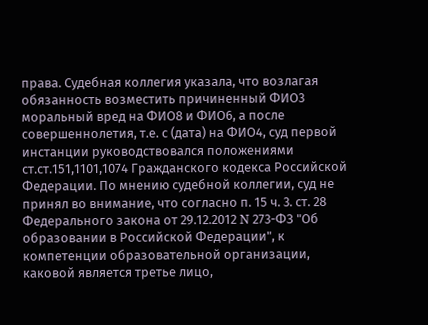права. Судебная коллегия указала, что возлагая обязанность возместить причиненный ФИО3 моральный вред на ФИО8 и ФИО6, а после совершеннолетия, т.е. с (дата) на ФИО4, суд первой инстанции руководствовался положениями ст.ст.151,1101,1074 Гражданского кодекса Российской Федерации. По мнению судебной коллегии, суд не принял во внимание, что согласно п. 15 ч. 3. ст. 28 Федерального закона от 29.12.2012 N 273-ФЗ "Об образовании в Российской Федерации", к компетенции образовательной организации, каковой является третье лицо,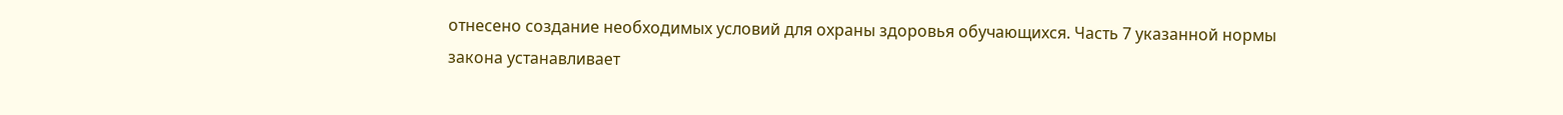отнесено создание необходимых условий для охраны здоровья обучающихся. Часть 7 указанной нормы закона устанавливает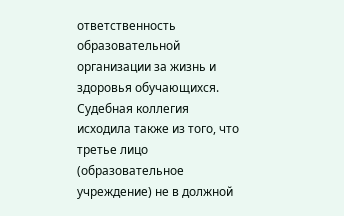ответственность образовательной организации за жизнь и здоровья обучающихся. Судебная коллегия исходила также из того, что третье лицо (образовательное учреждение) не в должной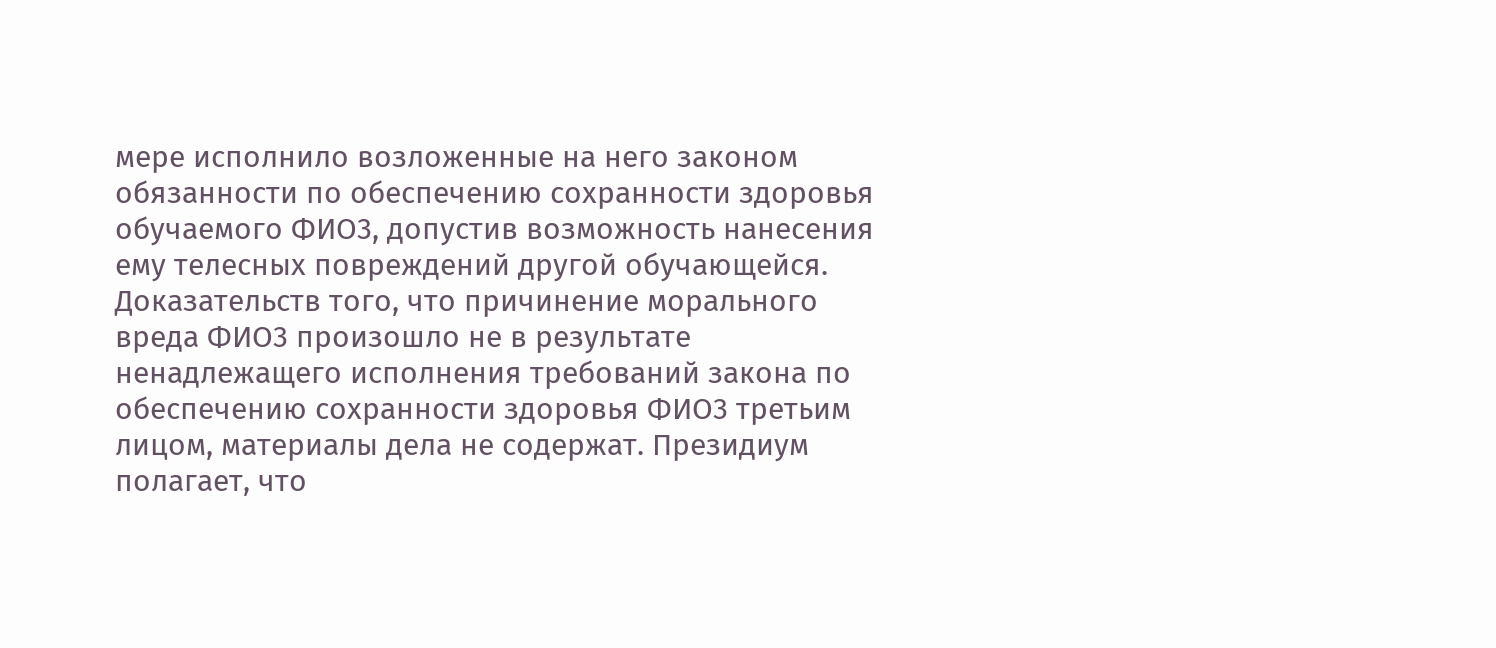мере исполнило возложенные на него законом обязанности по обеспечению сохранности здоровья обучаемого ФИО3, допустив возможность нанесения ему телесных повреждений другой обучающейся. Доказательств того, что причинение морального вреда ФИО3 произошло не в результате ненадлежащего исполнения требований закона по обеспечению сохранности здоровья ФИО3 третьим лицом, материалы дела не содержат. Президиум полагает, что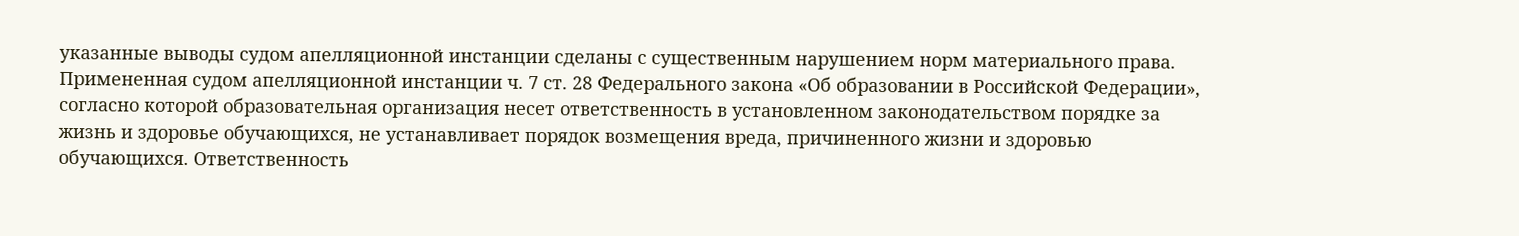указанные выводы судом апелляционной инстанции сделаны с существенным нарушением норм материального права. Примененная судом апелляционной инстанции ч. 7 ст. 28 Федерального закона «Об образовании в Российской Федерации», согласно которой образовательная организация несет ответственность в установленном законодательством порядке за жизнь и здоровье обучающихся, не устанавливает порядок возмещения вреда, причиненного жизни и здоровью обучающихся. Ответственность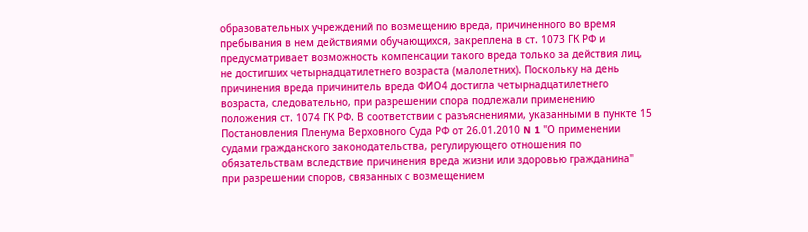образовательных учреждений по возмещению вреда, причиненного во время пребывания в нем действиями обучающихся, закреплена в ст. 1073 ГК РФ и предусматривает возможность компенсации такого вреда только за действия лиц, не достигших четырнадцатилетнего возраста (малолетних). Поскольку на день причинения вреда причинитель вреда ФИО4 достигла четырнадцатилетнего возраста, следовательно, при разрешении спора подлежали применению положения ст. 1074 ГК РФ. В соответствии с разъяснениями, указанными в пункте 15 Постановления Пленума Верховного Суда РФ от 26.01.2010 N 1 "О применении судами гражданского законодательства, регулирующего отношения по обязательствам вследствие причинения вреда жизни или здоровью гражданина" при разрешении споров, связанных с возмещением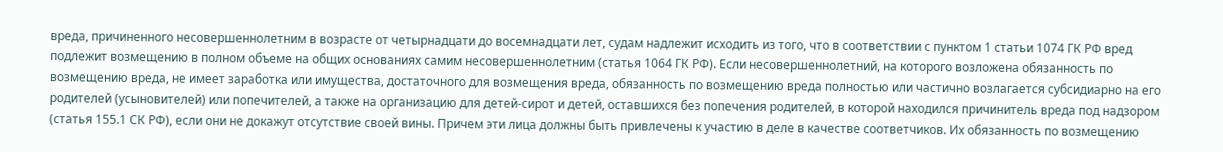вреда, причиненного несовершеннолетним в возрасте от четырнадцати до восемнадцати лет, судам надлежит исходить из того, что в соответствии с пунктом 1 статьи 1074 ГК РФ вред подлежит возмещению в полном объеме на общих основаниях самим несовершеннолетним (статья 1064 ГК РФ). Если несовершеннолетний, на которого возложена обязанность по возмещению вреда, не имеет заработка или имущества, достаточного для возмещения вреда, обязанность по возмещению вреда полностью или частично возлагается субсидиарно на его родителей (усыновителей) или попечителей, а также на организацию для детей-сирот и детей, оставшихся без попечения родителей, в которой находился причинитель вреда под надзором (статья 155.1 СК РФ), если они не докажут отсутствие своей вины. Причем эти лица должны быть привлечены к участию в деле в качестве соответчиков. Их обязанность по возмещению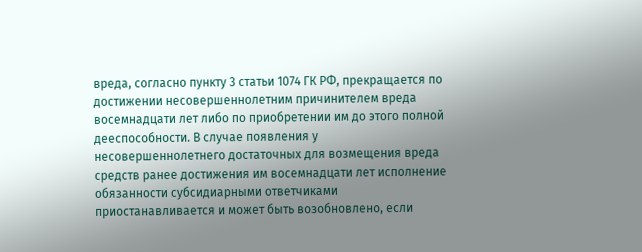вреда, согласно пункту 3 статьи 1074 ГК РФ, прекращается по достижении несовершеннолетним причинителем вреда восемнадцати лет либо по приобретении им до этого полной дееспособности. В случае появления у несовершеннолетнего достаточных для возмещения вреда средств ранее достижения им восемнадцати лет исполнение обязанности субсидиарными ответчиками приостанавливается и может быть возобновлено, если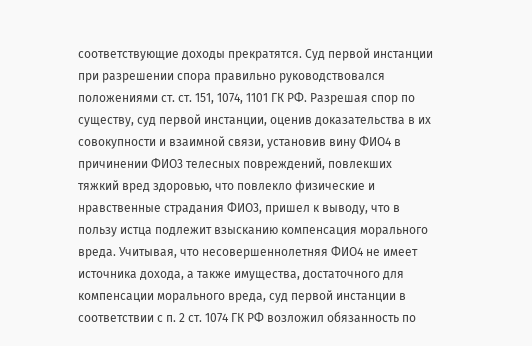соответствующие доходы прекратятся. Суд первой инстанции при разрешении спора правильно руководствовался положениями ст. ст. 151, 1074, 1101 ГК РФ. Разрешая спор по существу, суд первой инстанции, оценив доказательства в их совокупности и взаимной связи, установив вину ФИО4 в причинении ФИО3 телесных повреждений, повлекших тяжкий вред здоровью, что повлекло физические и нравственные страдания ФИО3, пришел к выводу, что в пользу истца подлежит взысканию компенсация морального вреда. Учитывая, что несовершеннолетняя ФИО4 не имеет источника дохода, а также имущества, достаточного для компенсации морального вреда, суд первой инстанции в соответствии с п. 2 ст. 1074 ГК РФ возложил обязанность по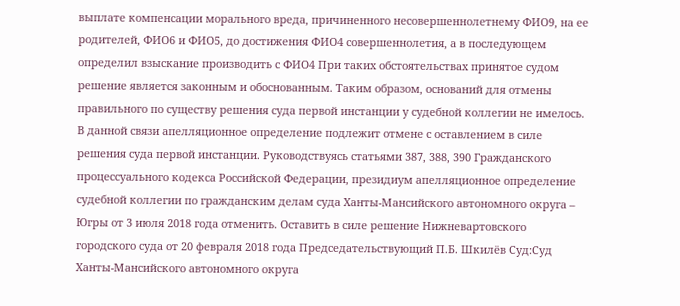выплате компенсации морального вреда, причиненного несовершеннолетнему ФИО9, на ее родителей, ФИО6 и ФИО5, до достижения ФИО4 совершеннолетия, а в последующем определил взыскание производить с ФИО4 При таких обстоятельствах принятое судом решение является законным и обоснованным. Таким образом, оснований для отмены правильного по существу решения суда первой инстанции у судебной коллегии не имелось. В данной связи апелляционное определение подлежит отмене с оставлением в силе решения суда первой инстанции. Руководствуясь статьями 387, 388, 390 Гражданского процессуального кодекса Российской Федерации, президиум апелляционное определение судебной коллегии по гражданским делам суда Ханты-Мансийского автономного округа – Югры от 3 июля 2018 года отменить. Оставить в силе решение Нижневартовского городского суда от 20 февраля 2018 года Председательствующий П.Б. Шкилёв Суд:Суд Ханты-Мансийского автономного округа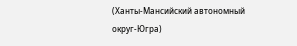(Ханты-Мансийский автономный округ-Югра)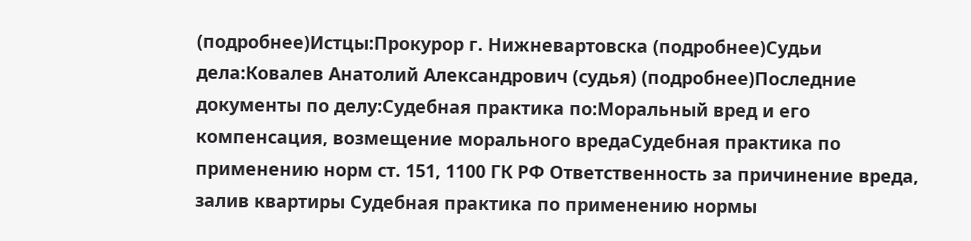(подробнее)Истцы:Прокурор г. Нижневартовска (подробнее)Судьи дела:Ковалев Анатолий Александрович (судья) (подробнее)Последние документы по делу:Судебная практика по:Моральный вред и его компенсация, возмещение морального вредаСудебная практика по применению норм ст. 151, 1100 ГК РФ Ответственность за причинение вреда, залив квартиры Судебная практика по применению нормы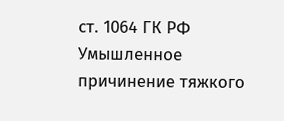ст. 1064 ГК РФ Умышленное причинение тяжкого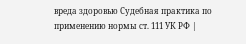вреда здоровью Судебная практика по применению нормы ст. 111 УК РФ |